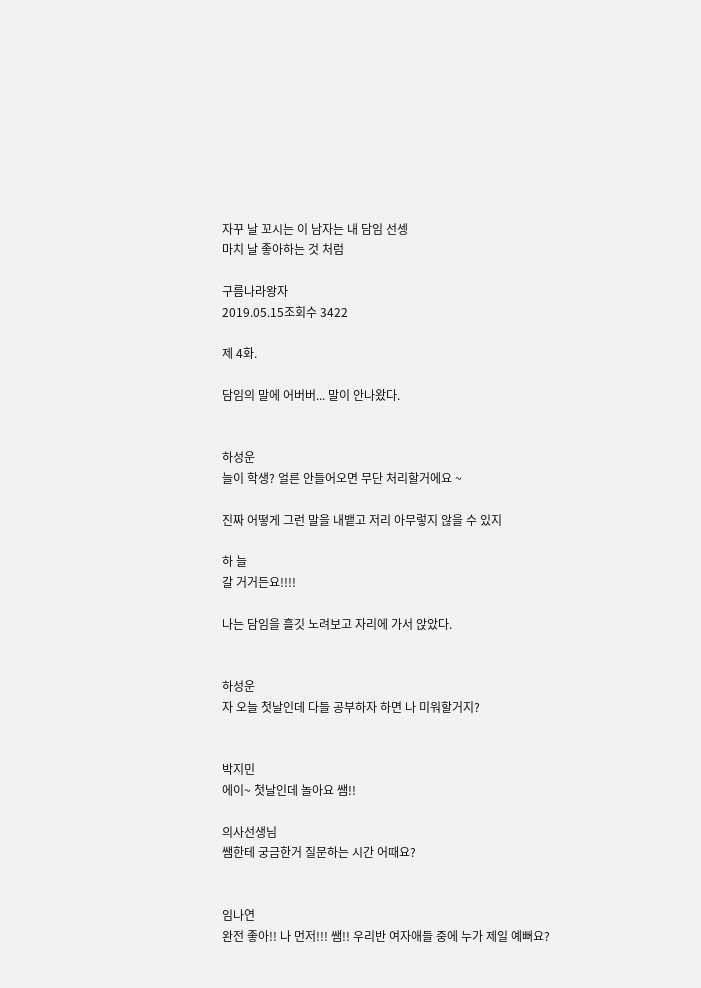자꾸 날 꼬시는 이 남자는 내 담임 선셍
마치 날 좋아하는 것 처럼

구름나라왕자
2019.05.15조회수 3422

제 4화.

담임의 말에 어버버... 말이 안나왔다.


하성운
늘이 학생? 얼른 안들어오면 무단 처리할거에요 ~

진짜 어떻게 그런 말을 내뱉고 저리 아무렇지 않을 수 있지

하 늘
갈 거거든요!!!!

나는 담임을 흘깃 노려보고 자리에 가서 앉았다.


하성운
자 오늘 첫날인데 다들 공부하자 하면 나 미워할거지?


박지민
에이~ 첫날인데 놀아요 쌤!!

의사선생님
쌤한테 궁금한거 질문하는 시간 어때요?


임나연
완전 좋아!! 나 먼저!!! 쌤!! 우리반 여자애들 중에 누가 제일 예뻐요?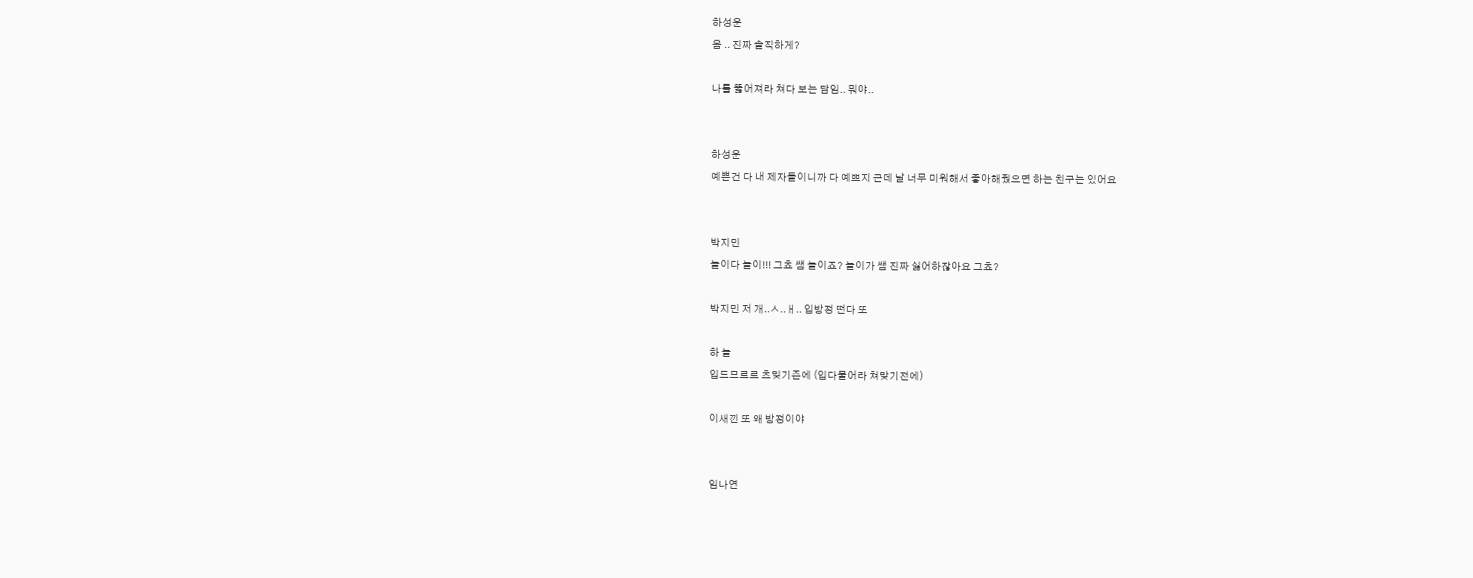하성운
음 .. 진짜 솔직하게?

나를 뚫어져라 쳐다 보는 담임.. 뭐야..


하성운
예쁜건 다 내 제자들이니까 다 예쁘지 근데 날 너무 미워해서 좋아해줬으면 하는 친구는 있어요


박지민
늘이다 늘이!!! 그쵸 쌤 늘이죠? 늘이가 쌤 진짜 싫어하잖아요 그쵸?

박지민 저 개..ㅅ..ㅐ.. 입방정 떤다 또

하 늘
입드므르르 츠밎기즌에 (입다물어라 쳐맞기전에)

이새낀 또 왜 방정이야


임나연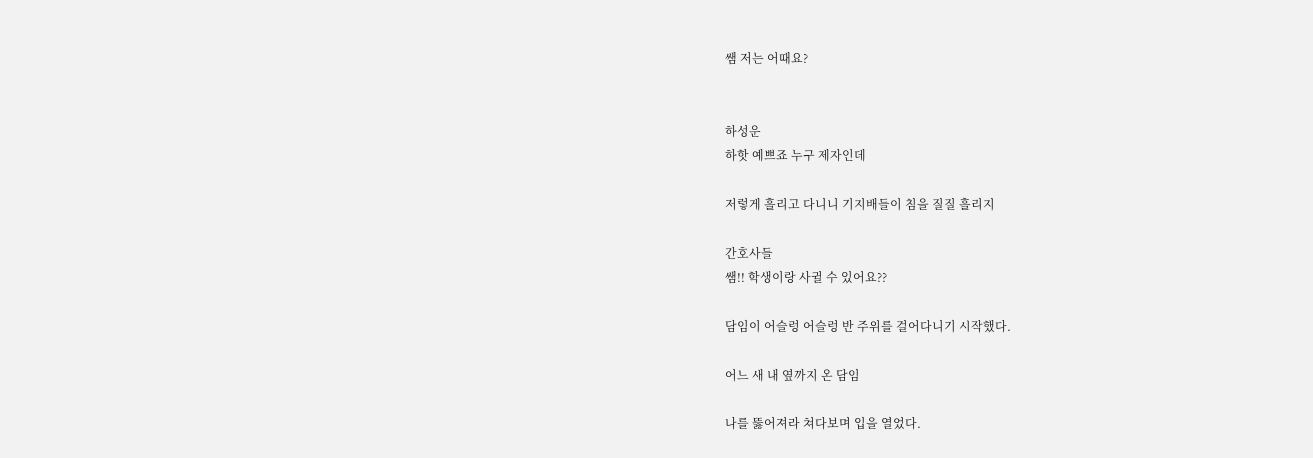쌤 저는 어때요?


하성운
하핫 예쁘죠 누구 제자인데

저렇게 흘리고 다니니 기지배들이 침을 질질 흘리지

간호사들
쌤!! 학생이랑 사귈 수 있어요??

담임이 어슬렁 어슬렁 반 주위를 걸어다니기 시작했다.

어느 새 내 옆까지 온 담임

나를 뚫어져라 쳐다보며 입을 열었다.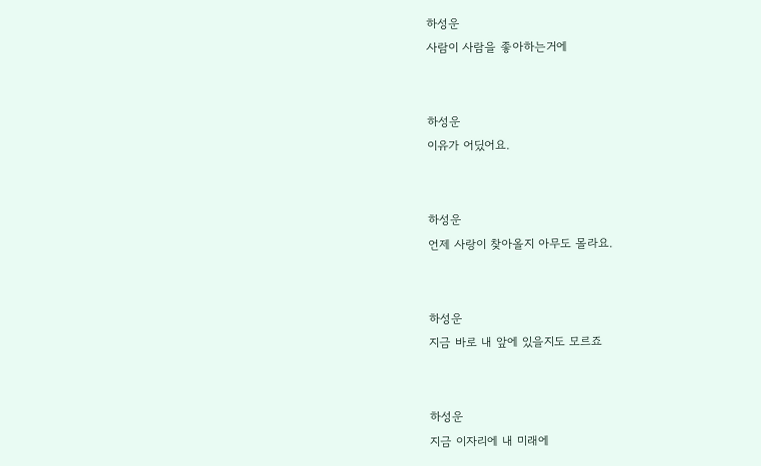하성운
사람이 사람을 좋아하는거에


하성운
이유가 어딨어요.


하성운
언제 사랑이 찾아올지 아무도 몰라요.


하성운
지금 바로 내 앞에 있을지도 모르죠


하성운
지금 이자리에 내 미래에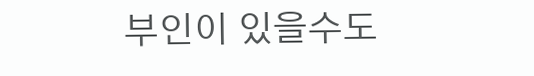부인이 있을수도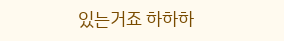있는거죠 하하하